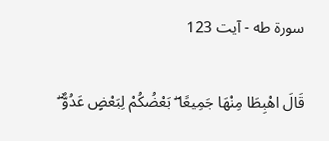سورة طه - آیت 123

قَالَ اهْبِطَا مِنْهَا جَمِيعًا ۖ بَعْضُكُمْ لِبَعْضٍ عَدُوٌّ ۖ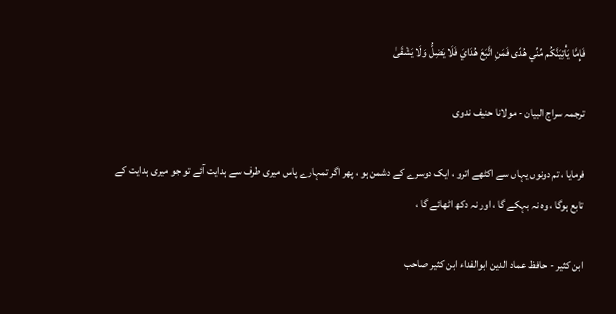فَإِمَّا يَأْتِيَنَّكُم مِّنِّي هُدًى فَمَنِ اتَّبَعَ هُدَايَ فَلَا يَضِلُّ وَلَا يَشْقَىٰ

ترجمہ سراج البیان - مولانا حنیف ندوی

فرمایا ، تم دونوں یہاں سے اکٹھے اترو ، ایک دوسرے کے دشمن ہو ، پھر اگر تمہارے پاس میری طرف سے ہدایت آئے تو جو میری ہدایت کے تابع ہوگا ، وہ نہ بہکے گا ، اور نہ دکھ اٹھائے گا ،

ابن کثیر - حافظ عماد الدین ابوالفداء ابن کثیر صاحب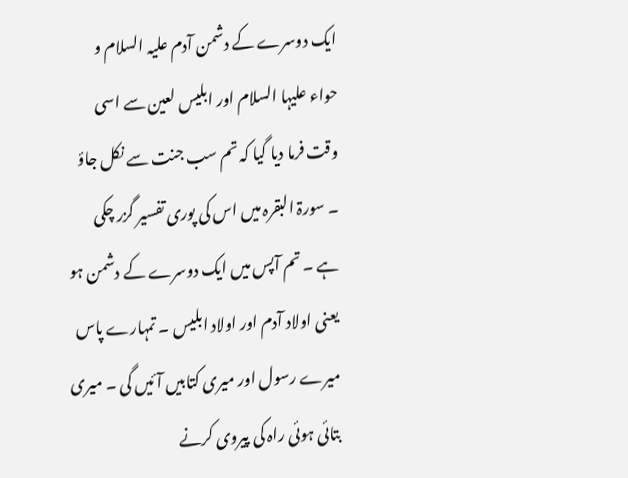ایک دوسرے کے دشمن آدم علیہ السلام و حواء علیہا السلام اور ابلیس لعین سے اسی وقت فرما دیا گیا کہ تم سب جنت سے نکل جاؤ ۔ سورۃ البقرہ میں اس کی پوری تفسیر گزر چکی ہے ۔ تم آپس میں ایک دوسرے کے دشمن ہو یعنی اولاد آدم اور اولاد ابلیس ۔ تمہارے پاس میرے رسول اور میری کتابیں آئیں گی ۔ میری بتائی ہوئی راہ کی پیروی کرنے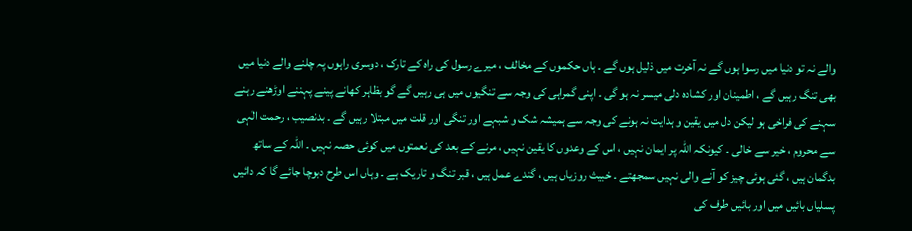والے نہ تو دنیا میں رسوا ہوں گے نہ آخرت میں ذلیل ہوں گے ۔ ہاں حکموں کے مخالف ، میرے رسول کی راہ کے تارک ، دوسری راہوں پہ چلنے والے دنیا میں بھی تنگ رہیں گے ، اطمینان اور کشادہ دلی میسر نہ ہو گی ۔ اپنی گمراہی کی وجہ سے تنگیوں میں ہی رہیں گے گو بظاہر کھانے پینے پہننے اوڑھنے رہنے سہنے کی فراخی ہو لیکن دل میں یقین و ہدایت نہ ہونے کی وجہ سے ہمیشہ شک و شبہے اور تنگی اور قلت میں مبتلا رہیں گے ۔ بدنصیب ، رحمت الٰہی سے محروم ، خیر سے خالی ۔ کیونکہ اللہ پر ایمان نہیں ، اس کے وعدوں کا یقین نہیں ، مرنے کے بعد کی نعمتوں میں کوئی حصہ نہیں ۔ اللہ کے ساتھ بدگمان ہیں ، گئی ہوئی چیز کو آنے والی نہیں سمجھتے ۔ خبیث روزیاں ہیں ، گندے عمل ہیں ، قبر تنگ و تاریک ہے ۔ وہاں اس طرح دبوچا جائے گا کہ دائیں پسلیاں بائیں میں اور بائیں طرف کی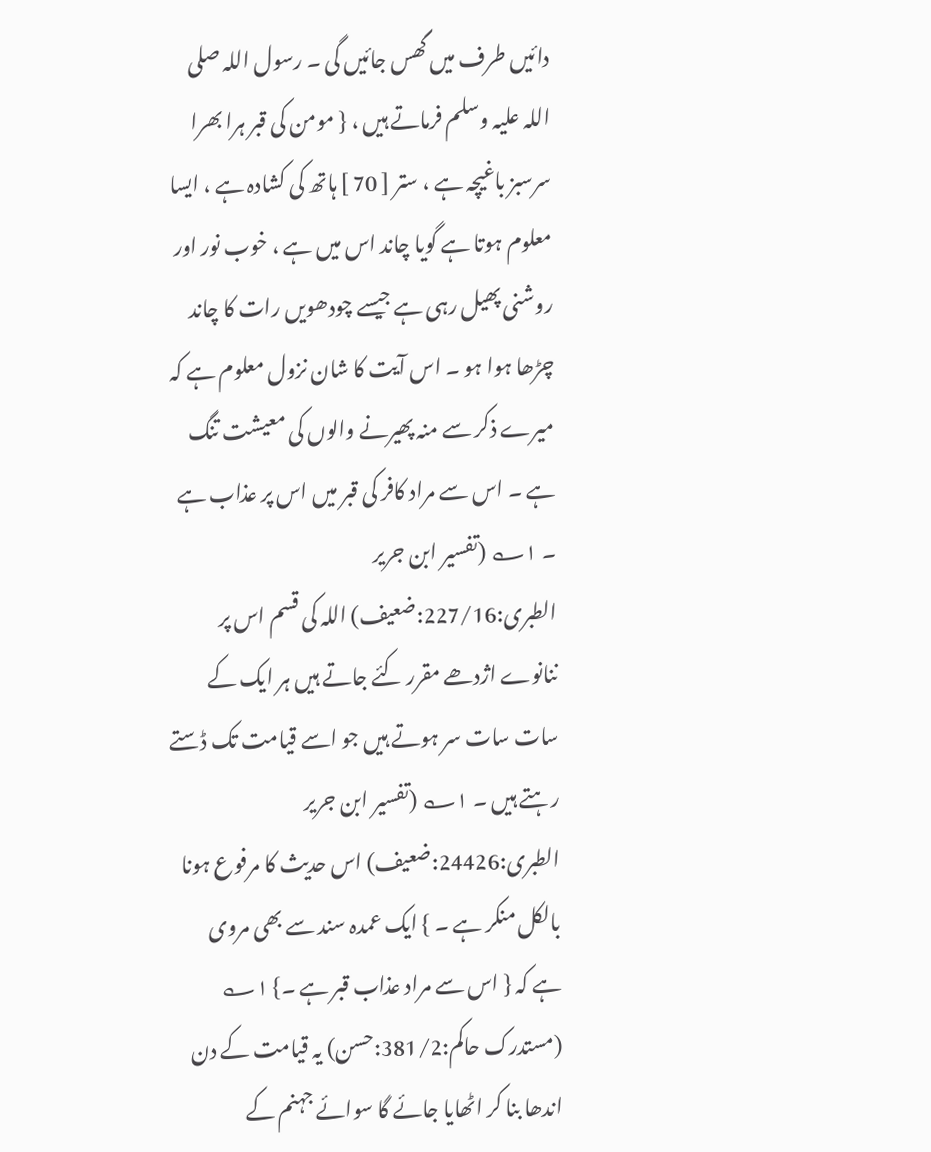دائیں طرف میں گھس جائیں گی ۔ رسول اللہ صلی اللہ علیہ وسلم فرماتے ہیں ، { مومن کی قبر ہرا بھرا سرسبز باغیچہ ہے ، ستر [ 70 ] ہاتھ کی کشادہ ہے ، ایسا معلوم ہوتا ہے گویا چاند اس میں ہے ، خوب نور اور روشنی پھیل رہی ہے جیسے چودھویں رات کا چاند چڑھا ہوا ہو ۔ اس آیت کا شان نزول معلوم ہے کہ میرے ذکر سے منہ پھیرنے والوں کی معیشت تنگ ہے ۔ اس سے مراد کافر کی قبر میں اس پر عذاب ہے ۔ ۱؎ (تفسیر ابن جریر الطبری:227/16:ضعیف) اللہ کی قسم اس پر ننانوے اژدھے مقرر کئے جاتے ہیں ہر ایک کے سات سات سر ہوتے ہیں جو اسے قیامت تک ڈستے رہتے ہیں ۔ ۱؎ (تفسیر ابن جریر الطبری:24426:ضعیف) اس حدیث کا مرفوع ہونا بالکل منکر ہے ۔ } ایک عمدہ سند سے بھی مروی ہے کہ { اس سے مراد عذاب قبر ہے ۔} ۱؎ (مستدرک حاکم:381/2:حسن) یہ قیامت کے دن اندھا بنا کر اٹھایا جائے گا سوائے جہنم کے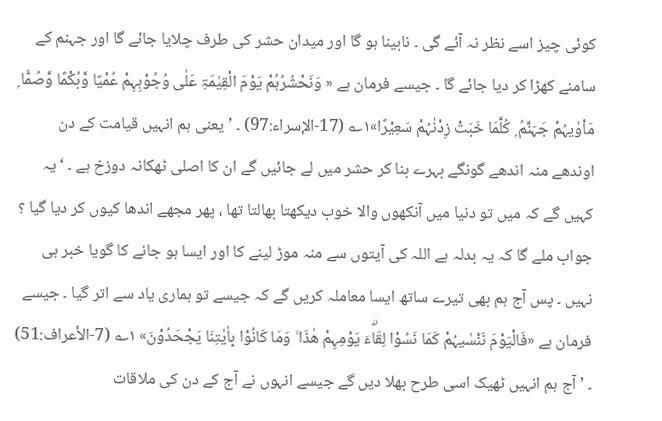کوئی چیز اسے نظر نہ آئے گی ۔ نابینا ہو گا اور میدان حشر کی طرف چلایا جائے گا اور جہنم کے سامنے کھڑا کر دیا جائے گا ۔ جیسے فرمان ہے « وَنَحْشُرُہُمْ یَوْمَ الْقِیٰمَۃِ عَلٰی وُجُوْہِہِمْ عُمْیًا وَّبُکْمًا وَّصُمًّا ۭ مَاْوٰیہُمْ جَہَنَّمُ ۭ کُلَّمَا خَبَتْ زِدْنٰہُمْ سَعِیْرًا»۱؎ (17-الإسراء:97) ۔ ’ یعنی ہم انہیں قیامت کے دن اوندھے منہ اندھے گونگے بہرے بنا کر حشر میں لے جائیں گے ان کا اصلی ٹھکانہ دوزخ ہے ۔ ‘ یہ کہیں گے کہ میں تو دنیا میں آنکھوں والا خوب دیکھتا بھالتا تھا ، پھر مجھے اندھا کیوں کر دیا گیا ؟ جواب ملے گا کہ یہ بدلہ ہے اللہ کی آیتوں سے منہ موڑ لینے کا اور ایسا ہو جانے کا گویا خبر ہی نہیں ۔ پس آج ہم بھی تیرے ساتھ ایسا معاملہ کریں گے کہ جیسے تو ہماری یاد سے اتر گیا ۔ جیسے فرمان ہے «فَالْیَوْمَ نَنْسٰیہُمْ کَمَا نَسُوْا لِقَاۗءَ یَوْمِہِمْ ھٰذَا ۙ وَمَا کَانُوْا بِاٰیٰتِنَا یَجْحَدُوْنَ» ۱؎ (7-الأعراف:51) ۔ ’ آج ہم انہیں ٹھیک اسی طرح بھلا دیں گے جیسے انہوں نے آج کے دن کی ملاقات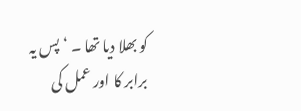کو بھلا دیا تھا ۔ ‘ پس یہ برابر کا اور عمل کی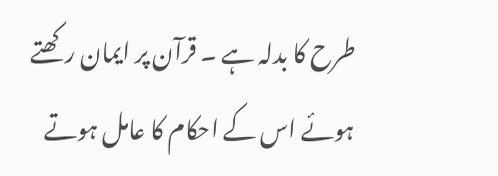طرح کا بدلہ ہے ۔ قرآن پر ایمان رکھتے ہوئے اس کے احکام کا عامل ہوتے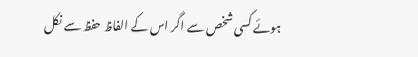ہوئے کسی شخص سے اگر اس کے الفاظ حفظ سے نکل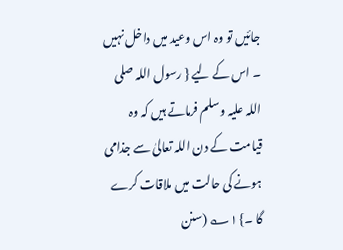جائیں تو وہ اس وعید میں داخل نہیں ۔ اس کے لیے { رسول اللہ صلی اللہ علیہ وسلم فرماتے ہیں کہ وہ قیامت کے دن اللہ تعالیٰ سے جذامی ہونے کی حالت میں ملاقات کرے گا ۔} ۱؎ (سنن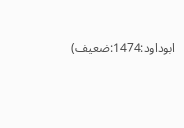ابوداود:1474:ضعیف)